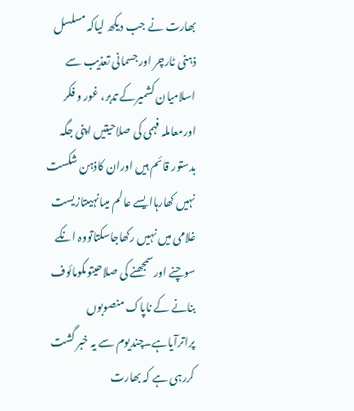بھارت نے جب دیکھ لیاکہ مسلسل ذہنی ٹارچر اورجسمانی تعذیب سے اسلامیان کشمیرکے تدبر، غور و فکر اورمعاملہ فہمی کی صلاحیتیں اپنی جگہ بدستور قائم ہیں اوران کاذہن شکست نہیں کھارہاایسے عالم میںانہیںتازیست غلامی میں نہیں رکھاجاسکتاتووہ انکے سوچنے اورسمجھنے کی صلاحیتوںکومائوف بنانے کے ناپاک منصوبوں پراترآیاہے۔چندیوم سے یہ خبر گشت کررہی ہے کہ بھارت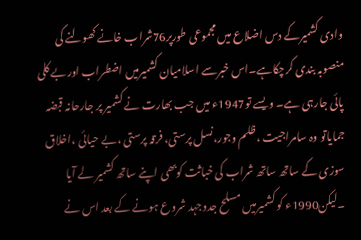وادی کشمیرکے دس اضلاع میں مجموعی طورپر76شراب خانے کھولنے کی منصوبہ بندی کرچکاہے۔اس خبرسے اسلامیان کشمیرمیں اضطراب اوربے کلی پائی جارہی ہے۔ ویسے تو1947ء میں جب بھارت نے کشمیر پر جارحانہ قبضہ جمایاتو وہ سامراجیت ،ظلم وجور،نسل پرستی، فرقہ پرستی ،بے حیائی ،اخلاق سوزی کے ساتھ ساتھ شراب کی خباثت کوبھی اپنے ساتھ کشمیر لے آیا ۔لیکن1990ء کو کشمیرمیں مسلح جدوجہد شروع ہونے کے بعد اس نے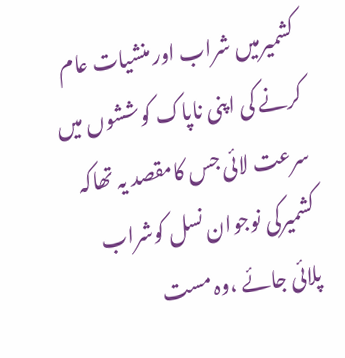کشمیرمیں شراب اور منشیات عام کرنے کی اپنی ناپاک کوششوں میں سرعت لائی جس کامقصد یہ تھاکہ کشمیرکی نوجوان نسل کوشراب پلائی جائے ،وہ مست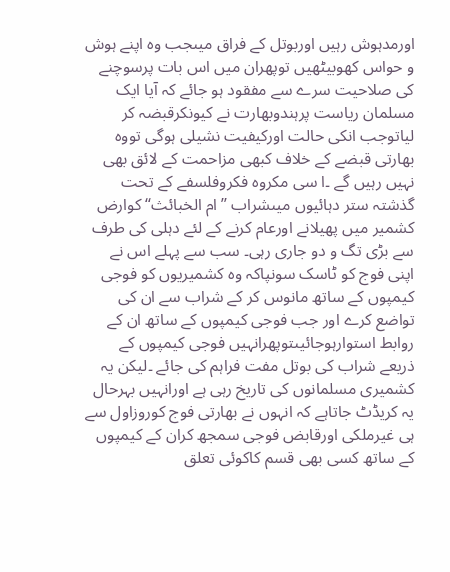اورمدہوش رہیں اوربوتل کے فراق میںجب وہ اپنے ہوش و حواس کھوبیٹھیں توپھران میں اس بات پرسوچنے کی صلاحیت سرے سے مفقود ہو جائے کہ آیا ایک مسلمان ریاست پرہندوبھارت نے کیونکرقبضہ کر لیاتوجب انکی حالت اورکیفیت نشیلی ہوگی تووہ بھارتی قبضے کے خلاف کبھی مزاحمت کے لائق بھی نہیں رہیں گے ۔ا سی مکروہ فکروفلسفے کے تحت گذشتہ ستر دہائیوں میںشراب ’’ام الخبائث‘‘ کوارض کشمیر میں پھیلانے اورعام کرنے کے لئے دہلی کی طرف سے بڑی تگ و دو جاری رہی۔ سب سے پہلے اس نے اپنی فوج کو ٹاسک سونپاکہ وہ کشمیریوں کو فوجی کیمپوں کے ساتھ مانوس کر کے شراب سے ان کی تواضع کرے اور جب فوجی کیمپوں کے ساتھ ان کے روابط استوارہوجائیںتوپھرانہیں فوجی کیمپوں کے ذریعے شراب کی بوتل مفت فراہم کی جائے ۔لیکن یہ کشمیری مسلمانوں کی تاریخ رہی ہے اورانہیں بہرحال یہ کریڈٹ جاتاہے کہ انہوں نے بھارتی فوج کوروزاول سے ہی غیرملکی اورقابض فوجی سمجھ کران کے کیمپوں کے ساتھ کسی بھی قسم کاکوئی تعلق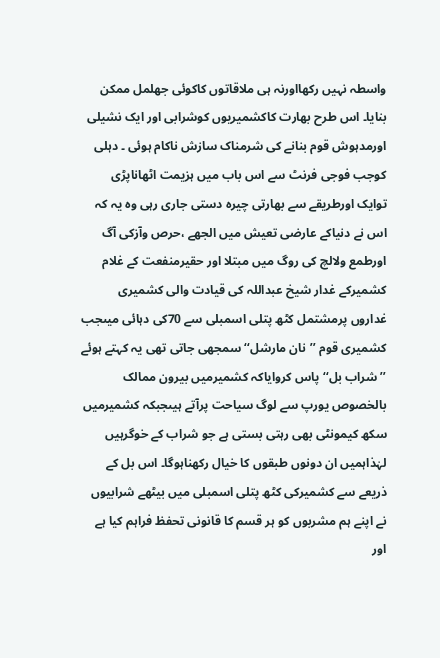واسطہ نہیں رکھااورنہ ہی ملاقاتوں کاکوئی جھلمل ممکن بنایا۔ اس طرح بھارت کاکشمیریوں کوشرابی اور ایک نشیلی اورمدہوش قوم بنانے کی شرمناک سازش ناکام ہوئی ۔ دہلی کوجب فوجی فرنٹ سے اس باب میں ہزیمت اٹھاناپڑی توایک اورطریقے سے بھارتی چیرہ دستی جاری رہی وہ یہ کہ اس نے دنیاکے عارضی تعیش میں الجھے ،حرص وآزکی آگ اورطمع ولالچ کی روگ میں مبتلا اور حقیرمنفعت کے غلام کشمیرکے غدار شیخ عبداللہ کی قیادت والی کشمیری غداروں پرمشتمل کٹھ پتلی اسمبلی سے 70کی دہائی میںجب کشمیری قوم ’’نان مارشل‘‘سمجھی جاتی تھی یہ کہتے ہوئے ’’شراب بل‘‘ پاس کروایاکہ کشمیرمیں بیرون ممالک بالخصوص یورپ سے لوگ سیاحت پرآتے ہیںجبکہ کشمیرمیں سکھ کیمونٹی بھی رہتی بستی ہے جو شراب کے خوگرہیں لہٰذاہمیں ان دونوں طبقوں کا خیال رکھناہوگا۔ اس بل کے ذریعے سے کشمیرکی کٹھ پتلی اسمبلی میں بیٹھے شرابیوں نے اپنے ہم مشربوں کو ہر قسم کا قانونی تحفظ فراہم کیا ہے اور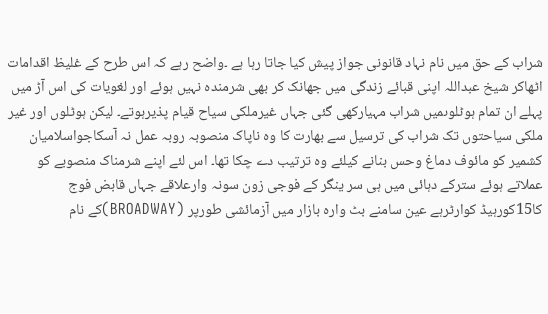شراب کے حق میں نام نہاد قانونی جواز پیش کیا جاتا رہا ہے ۔واضح رہے کہ اس طرح کے غلیظ اقدامات اٹھاکر شیخ عبداللہ اپنی قبائے زندگی میں جھانک کر بھی شرمندہ نہیں ہوئے اور لغویات کی اس آڑ میں پہلے ان تمام ہوٹلوںمیں شراب مہیارکھی گئی جہاں غیرملکی سیاح قیام پذیرہوتے۔ لیکن ہوٹلوں اور غیر ملکی سیاحتوں تک شراب کی ترسیل سے بھارت کا وہ ناپاک منصوبہ روبہ عمل نہ آسکاجواسلامیان کشمیر کو مائوف دماغ وحس بنانے کیلئے وہ ترتیب دے چکا تھا۔ اس لئے اپنے شرمناک منصوبے کو عملاتے ہوئے سترکے دہائی میں ہی سر ینگر کے فوجی زون سونہ وارعلاقے جہاں قابض فوج کا15کورہیڈ کوارٹرہے عین سامنے بٹ وارہ بازار میں آزمائشی طورپر (BROADWAY)کے نام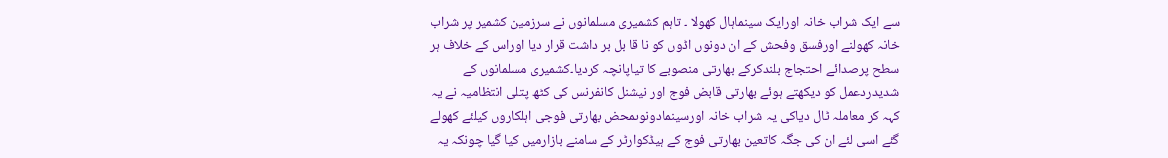سے ایک شراب خانہ اورایک سینماہال کھولا ۔ تاہم کشمیری مسلمانوں نے سرزمین کشمیر پر شراب خانہ کھولنے اورفسق وفحش کے ان دونوں اڈوں کو نا قا بل بر داشت قرار دیا اوراس کے خلاف ہر سطح پرصدائے احتجاج بلندکرکے بھارتی منصوبے کا تیاپانچہ کردیا۔کشمیری مسلمانوں کے شدیدردعمل کو دیکھتے ہوئے بھارتی قابض فوج اور نیشنل کانفرنس کی کٹھ پتلی انتظامیہ نے یہ کہہ کر معاملہ ٹال دیاکی یہ شراب خانہ اورسینمادونوںمحض بھارتی فوجی اہلکاروں کیلئے کھولے گئے اسی لئے ان کی جگہ کاتعین بھارتی فوج کے ہیڈکوارٹر کے سامنے بازارمیں کیا گیا چونکہ یہ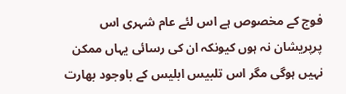فوج کے مخصوص ہے اس لئے عام شہری اس پرپریشان نہ ہوں کیونکہ ان کی رسائی یہاں ممکن نہیں ہوگی مگر اس تلبیس ابلیس کے باوجود بھارت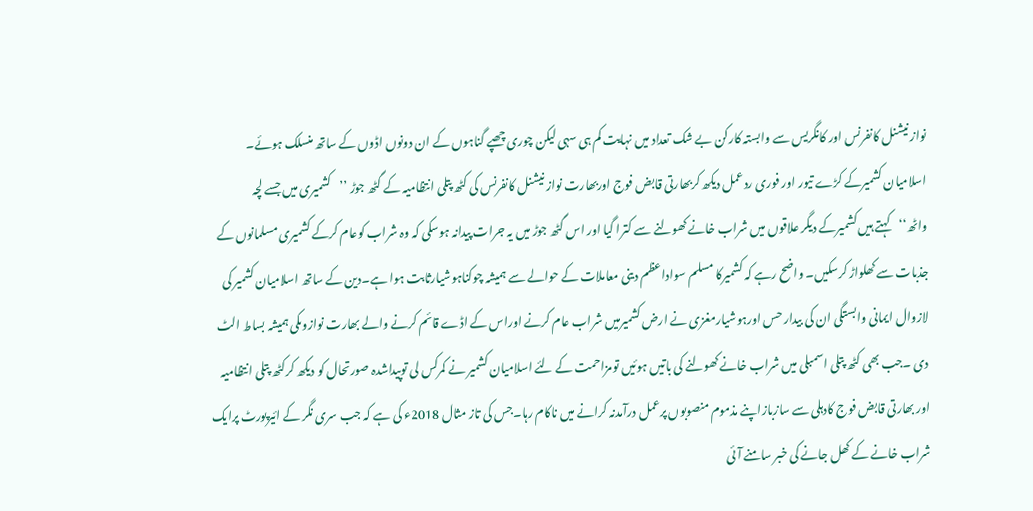نواز نیشنل کانفرنس اور کانگریس سے وابستہ کارکن بے شک تعداد میں نہایت کم ہی سہی لیکن چوری چھپے گناہوں کے ان دونوں اڈوں کے ساتھ منسلک ہوئے۔ اسلامیان کشمیرکے کڑے تیور اور فوری ردعمل دیکھ کربھارتی قابض فوج اوربھارت نواز نیشنل کانفرنس کی کٹھ پتلی انتظامیہ کے گٹھ جوڑ ’’کشمیری میں جسے لچہ واٹھ‘‘کہتے ہیں کشمیرکے دیگر علاقوں میں شراب خانے کھولنے سے کترا گیا اور اس گٹھ جوڑ میں یہ جرات پیدانہ ہوسکی کہ وہ شراب کوعام کرکے کشمیری مسلمانوں کے جذبات سے کھلواڑ کرسکیں۔ واضح رہے کہ کشمیرکا مسلم سواداعظم دینی معاملات کے حوالے سے ہمیشہ چوکناہوشیارثابت ہوا ہے۔دین کے ساتھ اسلامیان کشمیر کی لازوال ایمانی وابستگی ان کی بیدار حس اورہوشیارمغزی نے ارض کشمیرمیں شراب عام کرنے اوراس کے اڈے قائم کرنے والے بھارت نوازوںکی ہمیشہ بساط الٹ دی ۔جب بھی کٹھ پتلی اسمبلی میں شراب خانے کھولنے کی باتیں ہوئیں تومزاحمت کے لئے اسلامیان کشمیر نے کمرکس لی توپیداشدہ صورتحال کو دیکھ کرکٹھ پتلی انتظامیہ اور بھارتی قابض فوج کادہلی سے سازبازاپنے مذموم منصوبوں پرعمل درآمدنہ کرانے میں ناکام رہا۔جس کی تاز مثال 2018ء کی ہے کہ جب سری نگر کے ائیرپورٹ پرایک شراب خانے کے کھل جانے کی خبر سامنے آئی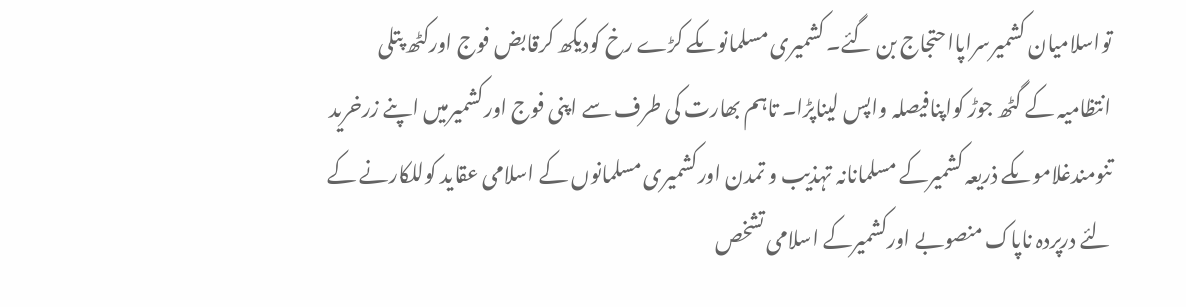تواسلامیان کشمیرسراپااحتجاج بن گئے۔ کشمیری مسلمانوںکے کڑے رخ کودیکھ کرقابض فوج اورکٹھ پتلی انتظامیہ کے گٹھ جوڑ کواپنافیصلہ واپس لیناپڑا۔ تاہم بھارت کی طرف سے اپنی فوج اورکشمیرمیں اپنے زرخرید تنومندغلاموںکے ذریعہ کشمیرکے مسلمانانہ تہذیب و تمدن اورکشمیری مسلمانوں کے اسلامی عقاید کوللکارنے کے لئے درپردہ ناپاک منصوبے اورکشمیرکے اسلامی تشخص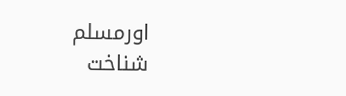اورمسلم شناخت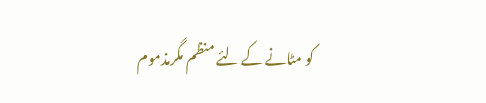کو مٹانے کے لئے منظم مگرمذموم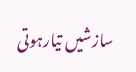سازشیں تیارہوتی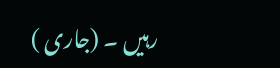رہیں ۔ (جاری )